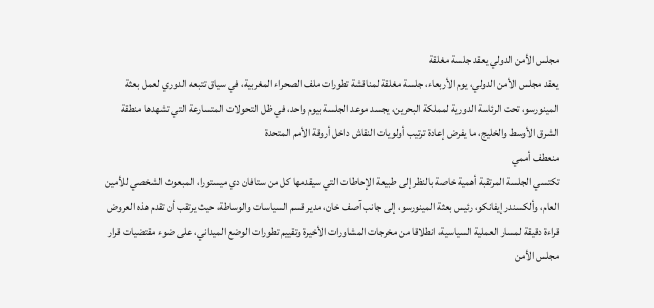مجلس الأمن الدولي يعقد جلسة مغلقة
يعقد مجلس الأمن الدولي، يوم الأربعاء، جلسة مغلقة لمناقشة تطورات ملف الصحراء المغربية، في سياق تتبعه الدوري لعمل بعثة المينورسو، تحت الرئاسة الدورية لمملكة البحرين، يجسد موعد الجلسة بيوم واحد، في ظل التحولات المتسارعة التي تشهدها منطقة الشرق الأوسط والخليج، ما يفرض إعادة ترتيب أولويات النقاش داخل أروقة الأمم المتحدة
منعطف أممي
تكتسي الجلسة المرتقبة أهمية خاصة بالنظر إلى طبيعة الإحاطات التي سيقدمها كل من ستافان دي ميستورا، المبعوث الشخصي للأمين العام، وألكسندر إيفانكو، رئيس بعثة المينورسو، إلى جانب آصف خان، مدير قسم السياسات والوساطة، حيث يرتقب أن تقدم هذه العروض قراءة دقيقة لمسار العملية السياسية، انطلاقا من مخرجات المشاورات الأخيرة وتقييم تطورات الوضع الميداني، على ضوء مقتضيات قرار مجلس الأمن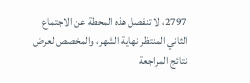2797، لا تنفصل هذه المحطة عن الاجتماع الثاني المنتظر نهاية الشهر، والمخصص لعرض نتائج المراجعة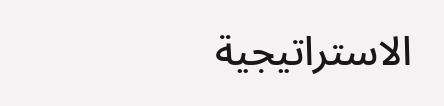الاستراتيجية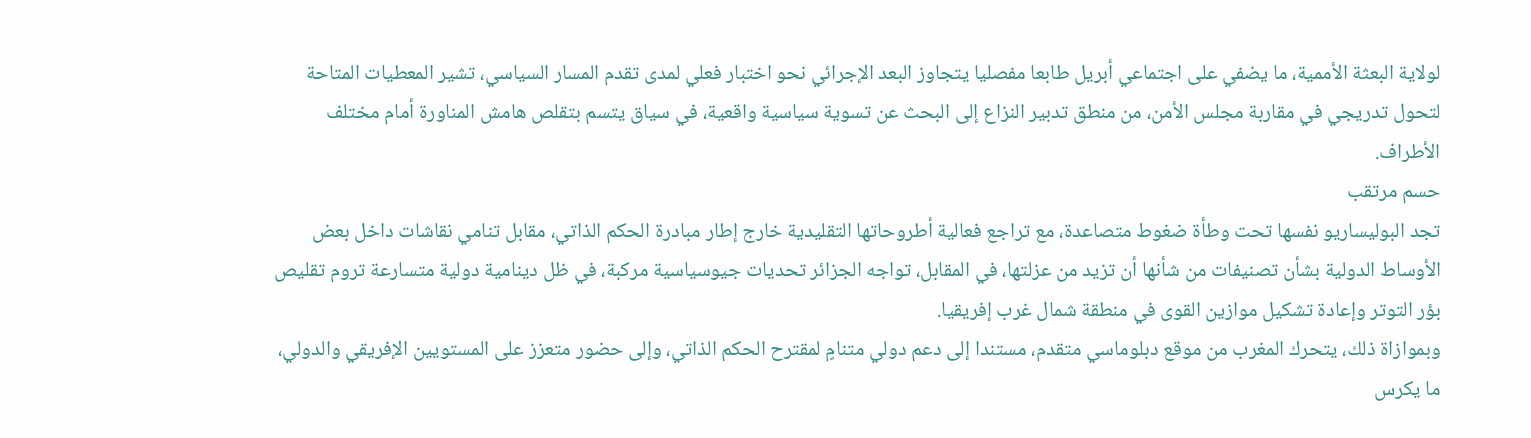لولاية البعثة الأممية، ما يضفي على اجتماعي أبريل طابعا مفصليا يتجاوز البعد الإجرائي نحو اختبار فعلي لمدى تقدم المسار السياسي، تشير المعطيات المتاحة لتحول تدريجي في مقاربة مجلس الأمن، من منطق تدبير النزاع إلى البحث عن تسوية سياسية واقعية، في سياق يتسم بتقلص هامش المناورة أمام مختلف الأطراف.
حسم مرتقب
تجد البوليساريو نفسها تحت وطأة ضغوط متصاعدة، مع تراجع فعالية أطروحاتها التقليدية خارج إطار مبادرة الحكم الذاتي، مقابل تنامي نقاشات داخل بعض الأوساط الدولية بشأن تصنيفات من شأنها أن تزيد من عزلتها، في المقابل، تواجه الجزائر تحديات جيوسياسية مركبة، في ظل دينامية دولية متسارعة تروم تقليص بؤر التوتر وإعادة تشكيل موازين القوى في منطقة شمال غرب إفريقيا.
وبموازاة ذلك، يتحرك المغرب من موقع دبلوماسي متقدم، مستندا إلى دعم دولي متنامٍ لمقترح الحكم الذاتي، وإلى حضور متعزز على المستويين الإفريقي والدولي، ما يكرس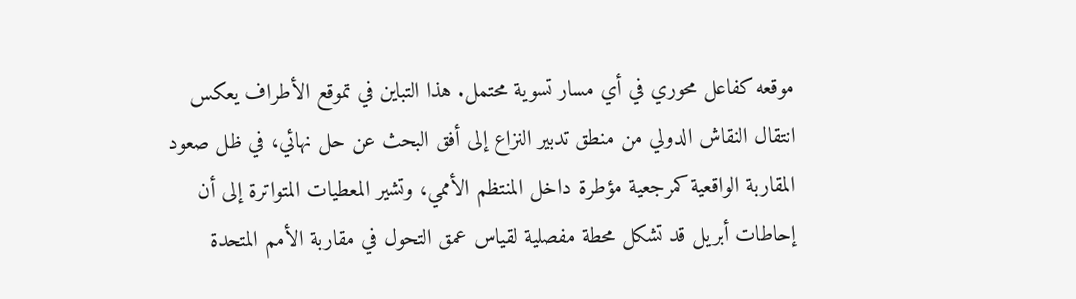موقعه كفاعل محوري في أي مسار تسوية محتمل. هذا التباين في تموقع الأطراف يعكس انتقال النقاش الدولي من منطق تدبير النزاع إلى أفق البحث عن حل نهائي، في ظل صعود المقاربة الواقعية كمرجعية مؤطرة داخل المنتظم الأممي، وتشير المعطيات المتواترة إلى أن إحاطات أبريل قد تشكل محطة مفصلية لقياس عمق التحول في مقاربة الأمم المتحدة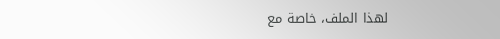لهذا الملف، خاصة مع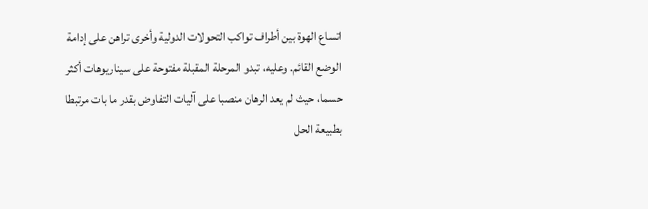اتساع الهوة بين أطراف تواكب التحولات الدولية وأخرى تراهن على إدامة الوضع القائم. وعليه، تبدو المرحلة المقبلة مفتوحة على سيناريوهات أكثر حسما، حيث لم يعد الرهان منصبا على آليات التفاوض بقدر ما بات مرتبطا بطبيعة الحل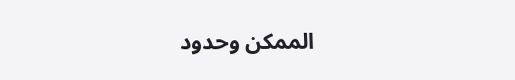الممكن وحدود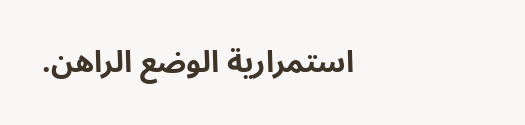استمرارية الوضع الراهن.